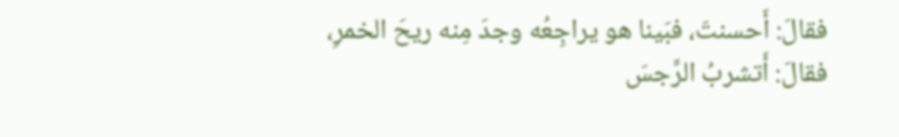فقالَ: أَحسنتَ، فبَينا هو يراجِعُه وجدَ مِنه ريحَ الخمرِ، فقالَ: أَتشربُ الرِّجسَ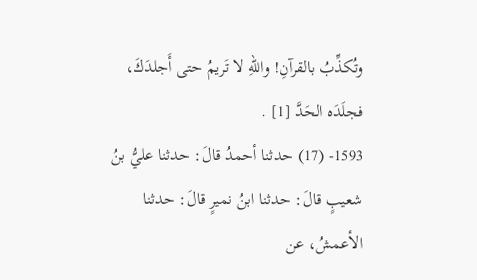وتُكذِّبُ بالقرآنِ! واللهِ لا تَريمُ حتى أَجلدَكَ، فجلَدَه الحَدَّ [1] .
1593- (17) حدثنا أحمدُ قالَ: حدثنا عليُّ بنُ شعيبٍ قالَ: حدثنا ابنُ نميرٍ قالَ: حدثنا الأعمشُ، عن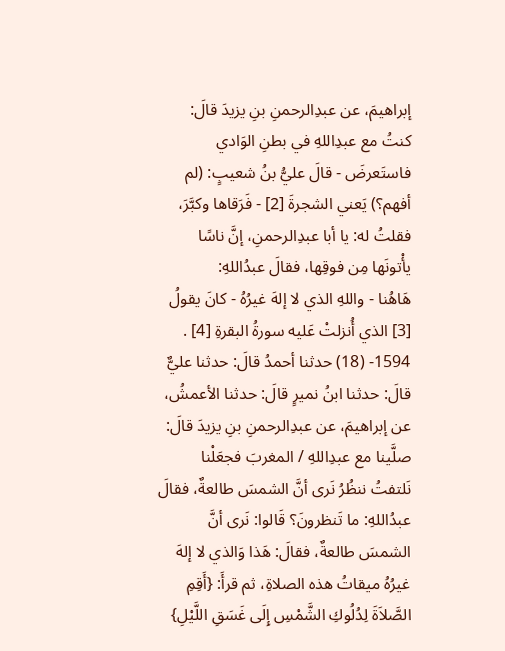إبراهيمَ، عن عبدِالرحمنِ بنِ يزيدَ قالَ: كنتُ مع عبدِاللهِ في بطنِ الوَادي فاستَعرضَ - قالَ عليُّ بنُ شعيبٍ: (لم أفهم؟) يَعني الشجرةَ [2] - فَرَقاها وكبَّرَ، فقلتُ له: يا أبا عبدِالرحمنِ، إنَّ ناسًا يأْتونَها مِن فوقِها، فقالَ عبدُاللهِ:
هَاهُنا - واللهِ الذي لا إلهَ غيرُهُ - كانَ يقولُ [3] الذي أُنزلتْ عَليه سورةُ البقرةِ [4] .
1594- (18) حدثنا أحمدُ قالَ: حدثنا عليٌّ قالَ: حدثنا ابنُ نميرٍ قالَ: حدثنا الأعمشُ، عن إبراهيمَ، عن عبدِالرحمنِ بنِ يزيدَ قالَ: صلَّينا مع عبدِاللهِ / المغربَ فجعَلْنا نَلتفتُ ننظُرُ نَرى أنَّ الشمسَ طالعةٌ، فقالَ عبدُاللهِ: ما تَنظرونَ؟ قَالوا: نَرى أنَّ الشمسَ طالعةٌ، فقالَ: هَذا وَالذي لا إلهَ غيرُهُ ميقاتُ هذه الصلاةِ، ثم قرأَ: {أَقِمِ الصَّلاَةَ لِدُلُوكِ الشَّمْسِ إِلَى غَسَقِ اللَّيْلِ}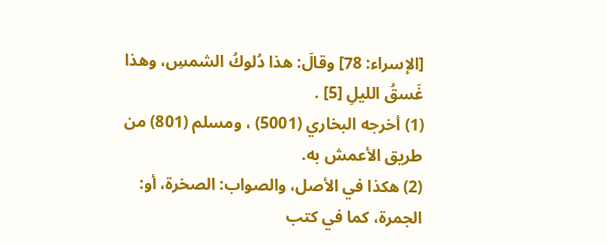[الإسراء: 78] وقالَ: هذا دُلوكُ الشمسِ، وهذا غَسقُ الليلِ [5] .
(1) أخرجه البخاري (5001) ، ومسلم (801) من طريق الأعمش به.
(2) هكذا في الأصل، والصواب: الصخرة، أو: الجمرة، كما في كتب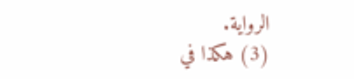الرواية.
(3) هكذا في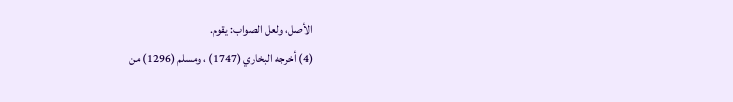الأصل، ولعل الصواب: يقوم.
(4) أخرجه البخاري (1747) ، ومسلم (1296) من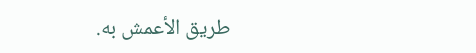طريق الأعمش به.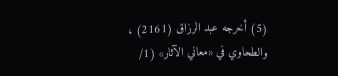(5) أخرجه عبد الرزاق (2161) ، والطحاوي في «معاني الآثار» (1/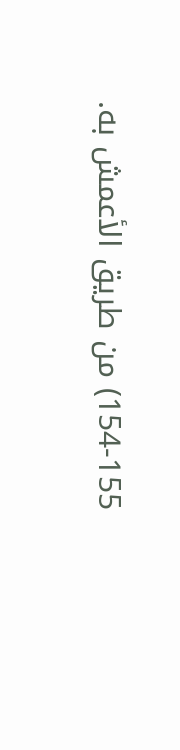154-155) من طريق الأعمش به.